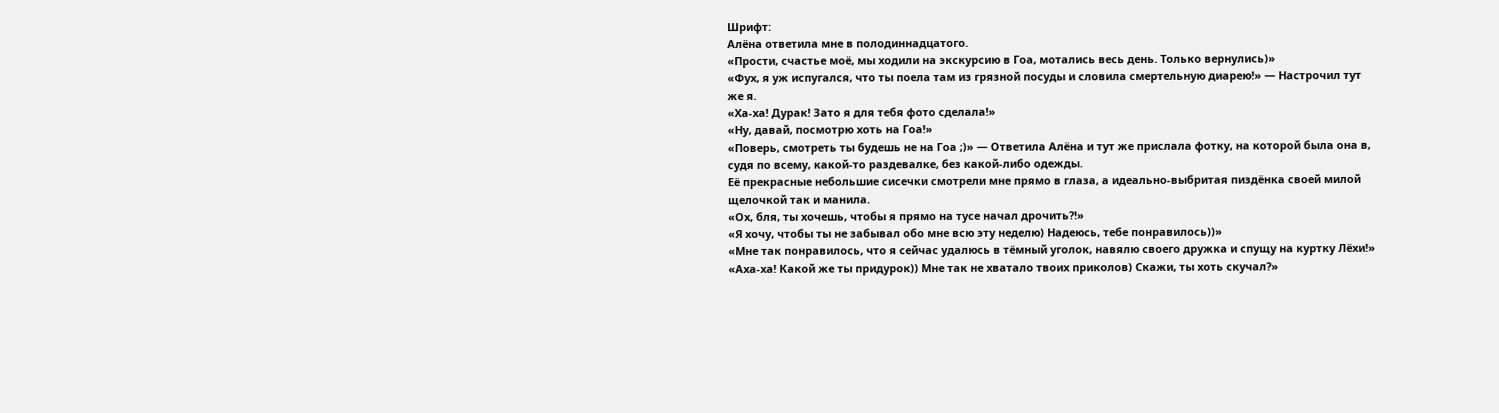Шрифт:
Алёна ответила мне в полодиннадцатого.
«Прости, счастье моё, мы ходили на экскурсию в Гоа, мотались весь день. Только вернулись)»
«Фух, я уж испугался, что ты поела там из грязной посуды и словила смертельную диарею!» — Настрочил тут же я.
«Ха-ха! Дурак! Зато я для тебя фото сделала!»
«Ну, давай, посмотрю хоть на Гоа!»
«Поверь, смотреть ты будешь не на Гоа ;)» — Ответила Алёна и тут же прислала фотку, на которой была она в, судя по всему, какой-то раздевалке, без какой-либо одежды.
Её прекрасные небольшие сисечки смотрели мне прямо в глаза, а идеально-выбритая пиздёнка своей милой щелочкой так и манила.
«Ох, бля, ты хочешь, чтобы я прямо на тусе начал дрочить?!»
«Я хочу, чтобы ты не забывал обо мне всю эту неделю) Надеюсь, тебе понравилось))»
«Мне так понравилось, что я сейчас удалюсь в тёмный уголок, навялю своего дружка и спущу на куртку Лёхи!»
«Аха-ха! Какой же ты придурок)) Мне так не хватало твоих приколов) Скажи, ты хоть скучал?»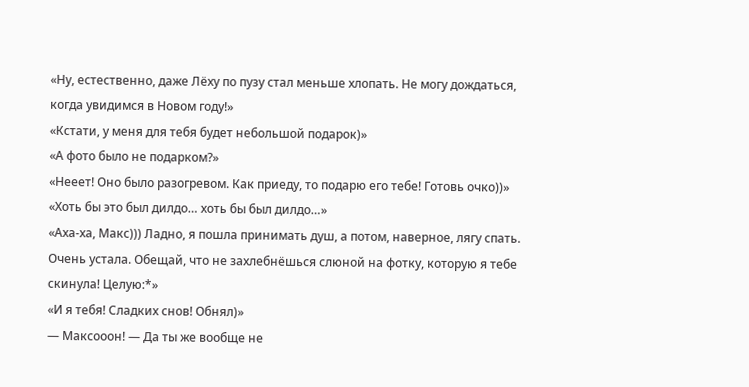«Ну, естественно, даже Лёху по пузу стал меньше хлопать. Не могу дождаться, когда увидимся в Новом году!»
«Кстати, у меня для тебя будет небольшой подарок)»
«А фото было не подарком?»
«Нееет! Оно было разогревом. Как приеду, то подарю его тебе! Готовь очко))»
«Хоть бы это был дилдо… хоть бы был дилдо…»
«Аха-ха, Макс))) Ладно, я пошла принимать душ, а потом, наверное, лягу спать. Очень устала. Обещай, что не захлебнёшься слюной на фотку, которую я тебе скинула! Целую:*»
«И я тебя! Сладких снов! Обнял)»
— Максооон! — Да ты же вообще не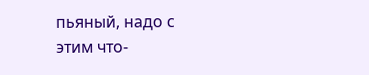пьяный, надо с этим что-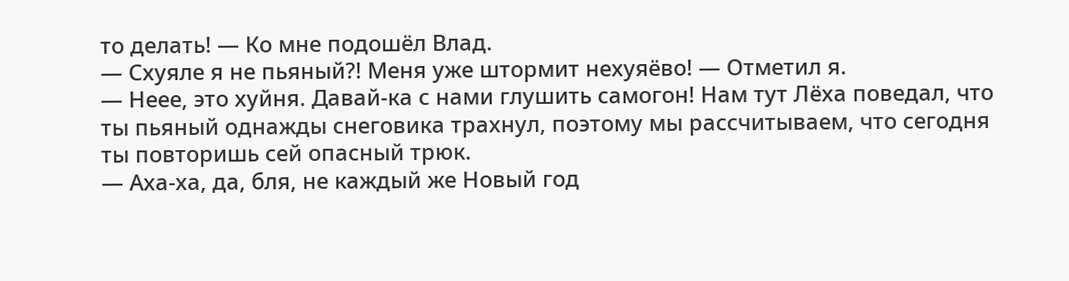то делать! — Ко мне подошёл Влад.
— Схуяле я не пьяный?! Меня уже штормит нехуяёво! — Отметил я.
— Неее, это хуйня. Давай-ка с нами глушить самогон! Нам тут Лёха поведал, что ты пьяный однажды снеговика трахнул, поэтому мы рассчитываем, что сегодня ты повторишь сей опасный трюк.
— Аха-ха, да, бля, не каждый же Новый год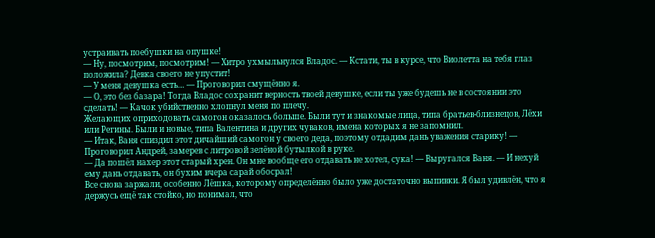устраивать поебушки на опушке!
— Ну, посмотрим, посмотрим! — Хитро ухмыльнулся Владос. — Кстати, ты в курсе, что Виолетта на тебя глаз положила? Девка своего не упустит!
— У меня девушка есть… — Проговорил смущённо я.
— О, это без базара! Тогда Владос сохранит верность твоей девушке, если ты уже будешь не в состоянии это сделать! — Качок убийственно хлопнул меня по плечу.
Желающих оприходовать самогон оказалось больше. Были тут и знакомые лица, типа братьев-близнецов, Лёхи или Регины. Были и новые, типа Валентина и других чуваков, имена которых я не запомнил.
— Итак, Ваня спиздил этот дичайший самогон у своего деда, поэтому отдадим дань уважения старику! — Проговорил Андрей, замерев с литровой зелёной бутылкой в руке.
— Да пошёл нахер этот старый хрен. Он мне вообще его отдавать не хотел, сука! — Выругался Ваня. — И нехуй ему дань отдавать, он бухим вчера сарай обосрал!
Все снова заржали, особенно Лёшка, которому определённо было уже достаточно выпивки. Я был удивлён, что я держусь ещё так стойко, но понимал, что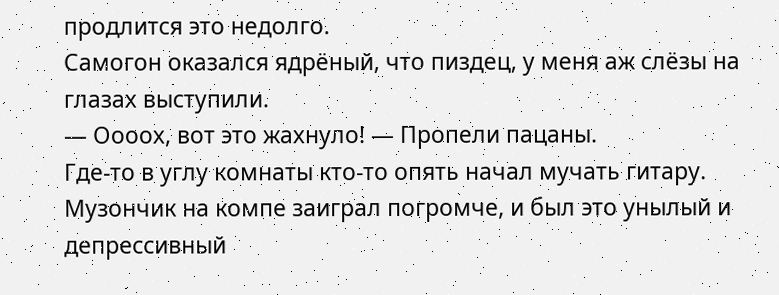продлится это недолго.
Самогон оказался ядрёный, что пиздец, у меня аж слёзы на глазах выступили.
— Оооох, вот это жахнуло! — Пропели пацаны.
Где-то в углу комнаты кто-то опять начал мучать гитару. Музончик на компе заиграл погромче, и был это унылый и депрессивный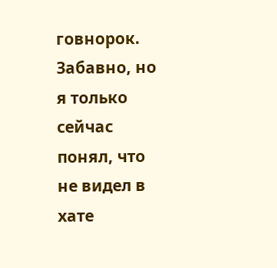говнорок.
Забавно, но я только сейчас понял, что не видел в хате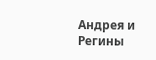Андрея и Регины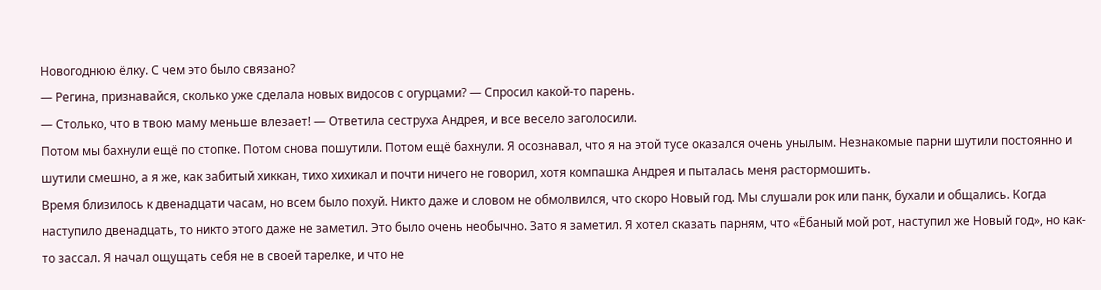Новогоднюю ёлку. С чем это было связано?
— Регина, признавайся, сколько уже сделала новых видосов с огурцами? — Спросил какой-то парень.
— Столько, что в твою маму меньше влезает! — Ответила сеструха Андрея, и все весело заголосили.
Потом мы бахнули ещё по стопке. Потом снова пошутили. Потом ещё бахнули. Я осознавал, что я на этой тусе оказался очень унылым. Незнакомые парни шутили постоянно и шутили смешно, а я же, как забитый хиккан, тихо хихикал и почти ничего не говорил, хотя компашка Андрея и пыталась меня растормошить.
Время близилось к двенадцати часам, но всем было похуй. Никто даже и словом не обмолвился, что скоро Новый год. Мы слушали рок или панк, бухали и общались. Когда наступило двенадцать, то никто этого даже не заметил. Это было очень необычно. Зато я заметил. Я хотел сказать парням, что «Ёбаный мой рот, наступил же Новый год», но как-то зассал. Я начал ощущать себя не в своей тарелке, и что не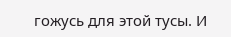гожусь для этой тусы. И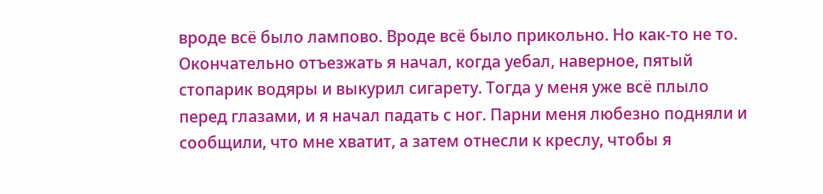вроде всё было лампово. Вроде всё было прикольно. Но как-то не то.
Окончательно отъезжать я начал, когда уебал, наверное, пятый стопарик водяры и выкурил сигарету. Тогда у меня уже всё плыло перед глазами, и я начал падать с ног. Парни меня любезно подняли и сообщили, что мне хватит, а затем отнесли к креслу, чтобы я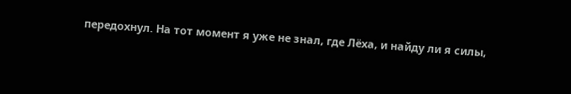передохнул. На тот момент я уже не знал, где Лёха, и найду ли я силы,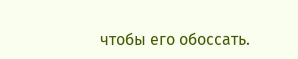чтобы его обоссать.